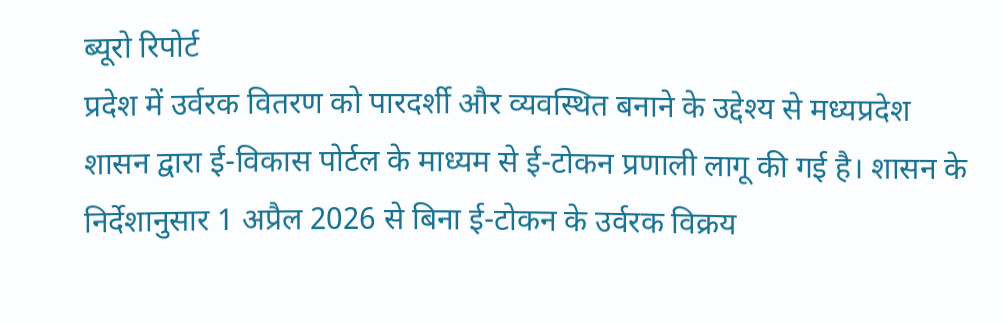ब्यूरो रिपोर्ट
प्रदेश में उर्वरक वितरण को पारदर्शी और व्यवस्थित बनाने के उद्देश्य से मध्यप्रदेश शासन द्वारा ई-विकास पोर्टल के माध्यम से ई-टोकन प्रणाली लागू की गई है। शासन के निर्देशानुसार 1 अप्रैल 2026 से बिना ई-टोकन के उर्वरक विक्रय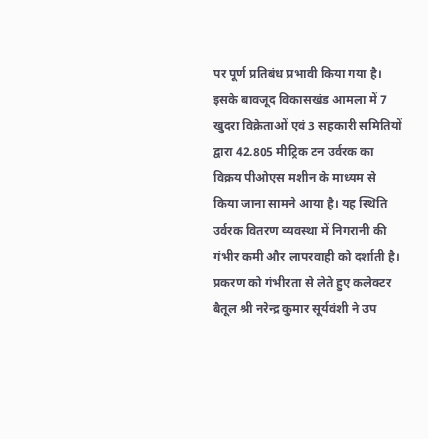पर पूर्ण प्रतिबंध प्रभावी किया गया है।
इसके बावजूद विकासखंड आमला में 7 खुदरा विक्रेताओं एवं 3 सहकारी समितियों द्वारा 42.805 मीट्रिक टन उर्वरक का विक्रय पीओएस मशीन के माध्यम से किया जाना सामने आया है। यह स्थिति उर्वरक वितरण व्यवस्था में निगरानी की गंभीर कमी और लापरवाही को दर्शाती है।
प्रकरण को गंभीरता से लेते हुए कलेक्टर बैतूल श्री नरेन्द्र कुमार सूर्यवंशी ने उप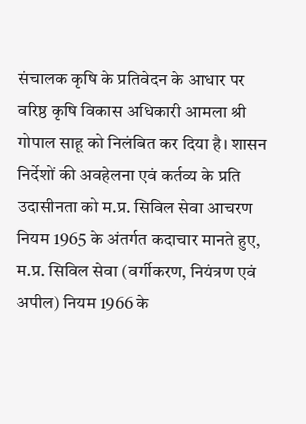संचालक कृषि के प्रतिवेदन के आधार पर वरिष्ठ कृषि विकास अधिकारी आमला श्री गोपाल साहू को निलंबित कर दिया है। शासन निर्देशों की अवहेलना एवं कर्तव्य के प्रति उदासीनता को म.प्र. सिविल सेवा आचरण नियम 1965 के अंतर्गत कदाचार मानते हुए, म.प्र. सिविल सेवा (वर्गीकरण, नियंत्रण एवं अपील) नियम 1966 के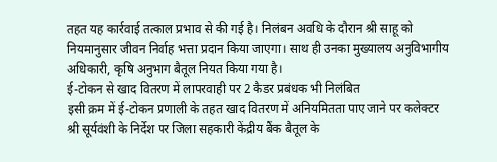तहत यह कार्रवाई तत्काल प्रभाव से की गई है। निलंबन अवधि के दौरान श्री साहू को नियमानुसार जीवन निर्वाह भत्ता प्रदान किया जाएगा। साथ ही उनका मुख्यालय अनुविभागीय अधिकारी, कृषि अनुभाग बैतूल नियत किया गया है।
ई-टोकन से खाद वितरण में लापरवाही पर 2 कैडर प्रबंधक भी निलंबित
इसी क्रम में ई-टोकन प्रणाली के तहत खाद वितरण में अनियमितता पाए जाने पर कलेक्टर श्री सूर्यवंशी के निर्देश पर जिला सहकारी केंद्रीय बैंक बैतूल के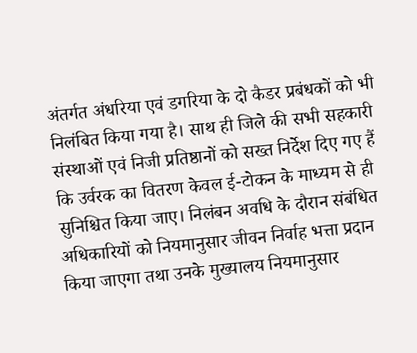अंतर्गत अंधरिया एवं डगरिया के दो कैडर प्रबंधकों को भी निलंबित किया गया है। साथ ही जिले की सभी सहकारी संस्थाओं एवं निजी प्रतिष्ठानों को सख्त निर्देश दिए गए हैं कि उर्वरक का वितरण केवल ई-टोकन के माध्यम से ही सुनिश्चित किया जाए। निलंबन अवधि के दौरान संबंधित अधिकारियों को नियमानुसार जीवन निर्वाह भत्ता प्रदान किया जाएगा तथा उनके मुख्यालय नियमानुसार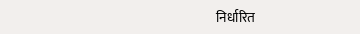निर्धारित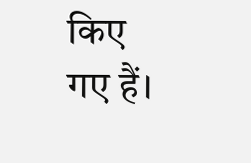किए गए हैं।